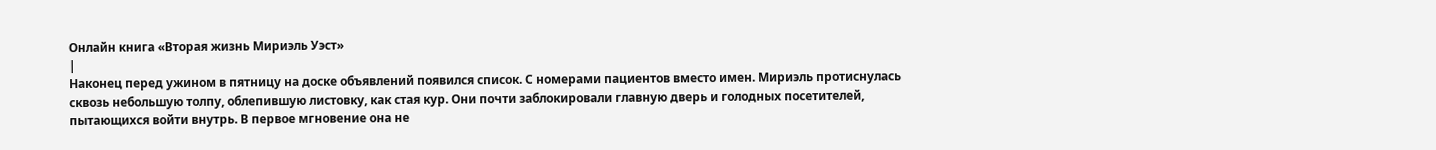Онлайн книга «Вторая жизнь Мириэль Уэст»
|
Наконец перед ужином в пятницу на доске объявлений появился список. С номерами пациентов вместо имен. Мириэль протиснулась сквозь небольшую толпу, облепившую листовку, как стая кур. Они почти заблокировали главную дверь и голодных посетителей, пытающихся войти внутрь. В первое мгновение она не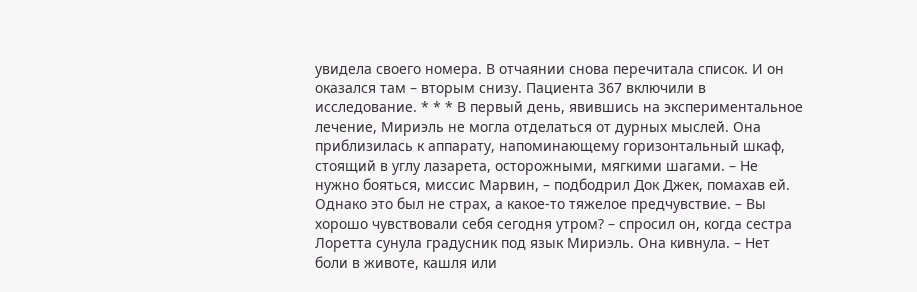увидела своего номера. В отчаянии снова перечитала список. И он оказался там – вторым снизу. Пациента 367 включили в исследование. * * * В первый день, явившись на экспериментальное лечение, Мириэль не могла отделаться от дурных мыслей. Она приблизилась к аппарату, напоминающему горизонтальный шкаф, стоящий в углу лазарета, осторожными, мягкими шагами. – Не нужно бояться, миссис Марвин, – подбодрил Док Джек, помахав ей. Однако это был не страх, а какое-то тяжелое предчувствие. – Вы хорошо чувствовали себя сегодня утром? – спросил он, когда сестра Лоретта сунула градусник под язык Мириэль. Она кивнула. – Нет боли в животе, кашля или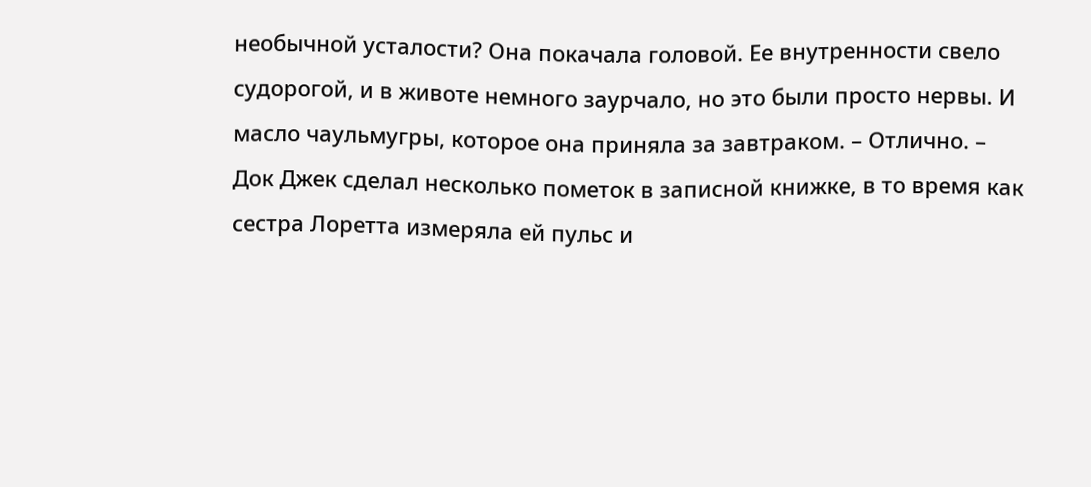необычной усталости? Она покачала головой. Ее внутренности свело судорогой, и в животе немного заурчало, но это были просто нервы. И масло чаульмугры, которое она приняла за завтраком. – Отлично. – Док Джек сделал несколько пометок в записной книжке, в то время как сестра Лоретта измеряла ей пульс и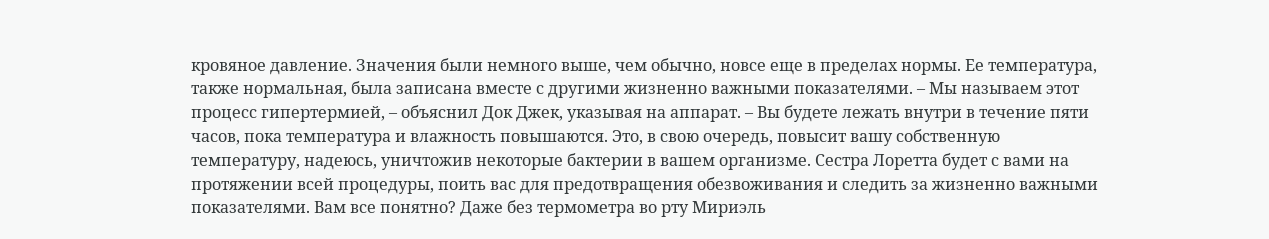кровяное давление. Значения были немного выше, чем обычно, новсе еще в пределах нормы. Ее температура, также нормальная, была записана вместе с другими жизненно важными показателями. – Мы называем этот процесс гипертермией, – объяснил Док Джек, указывая на аппарат. – Вы будете лежать внутри в течение пяти часов, пока температура и влажность повышаются. Это, в свою очередь, повысит вашу собственную температуру, надеюсь, уничтожив некоторые бактерии в вашем организме. Сестра Лоретта будет с вами на протяжении всей процедуры, поить вас для предотвращения обезвоживания и следить за жизненно важными показателями. Вам все понятно? Даже без термометра во рту Мириэль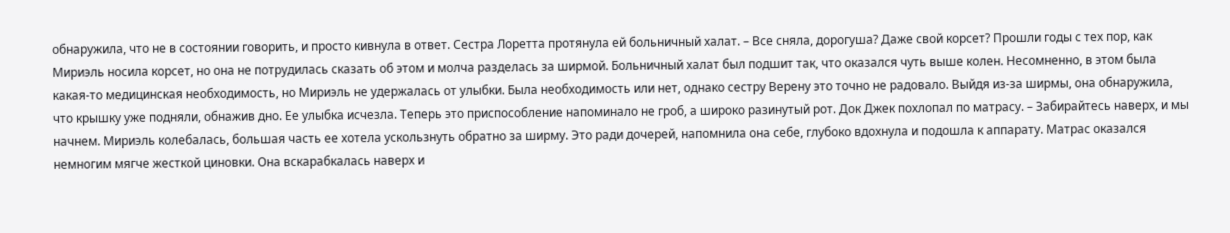обнаружила, что не в состоянии говорить, и просто кивнула в ответ. Сестра Лоретта протянула ей больничный халат. – Все сняла, дорогуша? Даже свой корсет? Прошли годы с тех пор, как Мириэль носила корсет, но она не потрудилась сказать об этом и молча разделась за ширмой. Больничный халат был подшит так, что оказался чуть выше колен. Несомненно, в этом была какая-то медицинская необходимость, но Мириэль не удержалась от улыбки. Была необходимость или нет, однако сестру Верену это точно не радовало. Выйдя из-за ширмы, она обнаружила, что крышку уже подняли, обнажив дно. Ее улыбка исчезла. Теперь это приспособление напоминало не гроб, а широко разинутый рот. Док Джек похлопал по матрасу. – Забирайтесь наверх, и мы начнем. Мириэль колебалась, большая часть ее хотела ускользнуть обратно за ширму. Это ради дочерей, напомнила она себе, глубоко вдохнула и подошла к аппарату. Матрас оказался немногим мягче жесткой циновки. Она вскарабкалась наверх и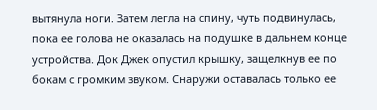вытянула ноги. Затем легла на спину, чуть подвинулась, пока ее голова не оказалась на подушке в дальнем конце устройства. Док Джек опустил крышку, защелкнув ее по бокам с громким звуком. Снаружи оставалась только ее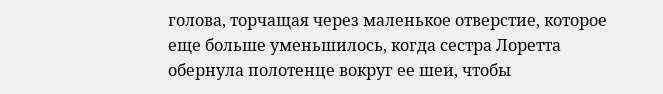голова, торчащая через маленькое отверстие, которое еще больше уменьшилось, когда сестра Лоретта обернула полотенце вокруг ее шеи, чтобы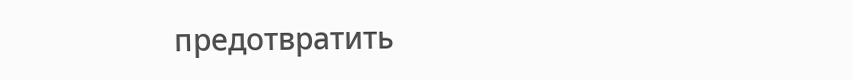предотвратить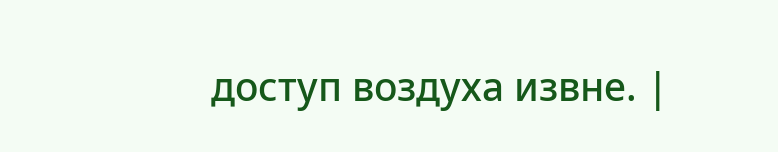доступ воздуха извне. |